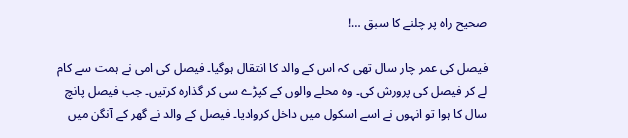صحیح راہ پر چلنے کا سبق …!

فیصل کی عمر چار سال تھی کہ اس کے والد کا انتقال ہوگیا۔ فیصل کی امی نے ہمت سے کام لے کر فیصل کی پرورش کی۔ وہ محلے والوں کے کپڑے سی کر گذارہ کرتیں۔ جب فیصل پانچ سال کا ہوا تو انہوں نے اسے اسکول میں داخل کروادیا۔ فیصل کے والد نے گھر کے آنگن میں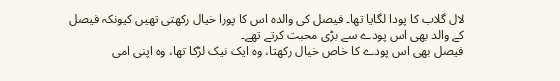لال گلاب کا پودا لگایا تھا۔ فیصل کی والدہ اس کا پورا خیال رکھتی تھیں کیونکہ فیصل کے والد بھی اس پودے سے بڑی محبت کرتے تھے۔
فیصل بھی اس پودے کا خاص خیال رکھتا، وہ ایک نیک لڑکا تھا، وہ اپنی امی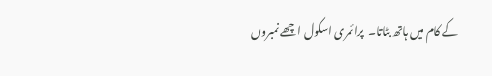کے کام میں ہاتھ بٹاتا۔  پرائمری اسکول اچھے نمبروں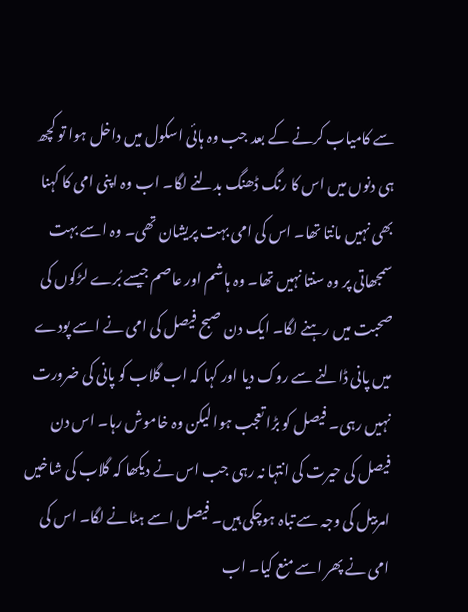سے کامیاب کرنے کے بعد جب وہ ہائی اسکول میں داخل ہوا تو کچھ ہی دنوں میں اس کا رنگ ڈھنگ بدلنے لگا۔ اب وہ اپنی امی کا کہنا بھی نہیں مانتا تھا۔ اس کی امی بہت پریشان تھی۔ وہ اسے بہت سمجھاتی پر وہ سنتا نہیں تھا۔ وہ ہاشم اور عاصم جیسے بُرے لڑکوں کی صحبت میں رہنے لگا۔ ایک دن صبح فیصل کی امی نے اسے پودے میں پانی ڈالنے سے روک دیا اور کہا کہ اب گلاب کو پانی کی ضرورت نہیں رہی۔ فیصل کو بڑا تعجب ہوا لیکن وہ خاموش رہا۔ اس دن فیصل کی حیرت کی انتہا نہ رہی جب اس نے دیکھا کہ گلاب کی شاخیں امربیل کی وجہ سے تباہ ہوچکی ہیں۔ فیصل اسے ہٹانے لگا۔ اس کی امی نے پھر اسے منع کیا۔ اب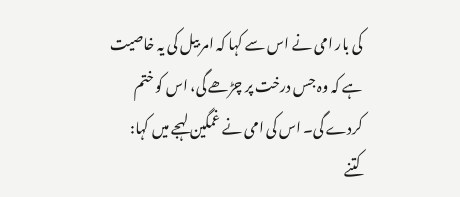کی بار امی نے اس سے کہا کہ امر بیل کی یہ خاصیت ہے کہ وہ جس درخت پر چڑھے گی، اس کو ختم کردے گی۔ اس کی امی نے غمگین لہجے میں کہا: کتنے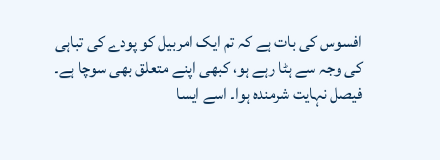افسوس کی بات ہے کہ تم ایک امربیل کو پودے کی تباہی کی وجہ سے ہٹا رہے ہو، کبھی اپنے متعلق بھی سوچا ہے۔ فیصل نہایت شرمندہ ہوا۔ اسے ایسا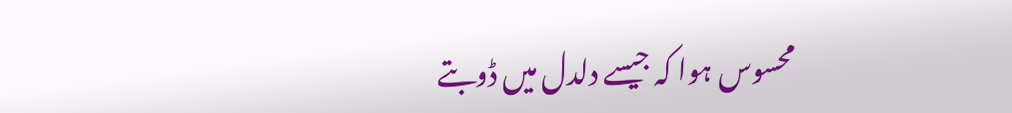محسوس ہوا کہ جیسے دلدل میں ڈوبتے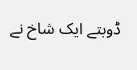ڈوبتے ایک شاخ نے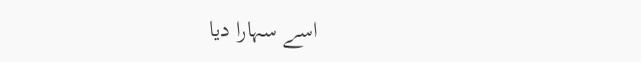اسے سہارا دیا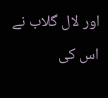اور لال گلاب نے اس کی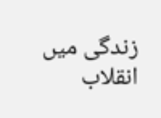زندگی میں انقلاب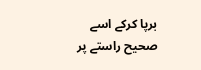برپا کرکے اسے صحیح راستے پر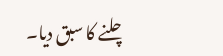چلنے کا سبق دیا۔